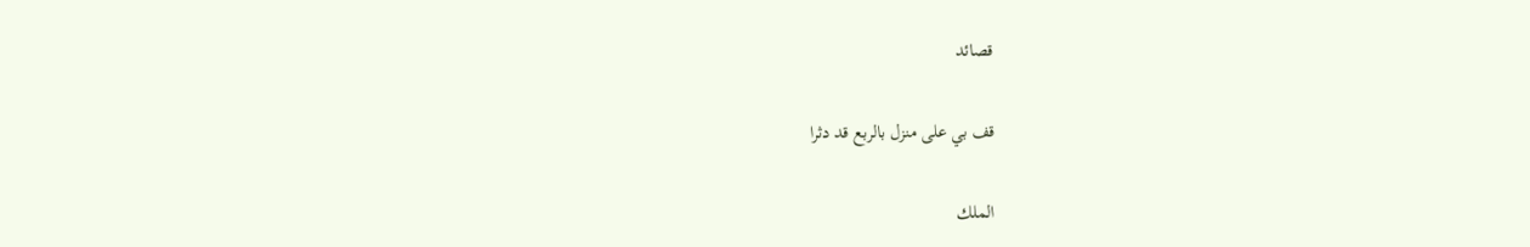قصائد

قف بي على منزل بالربع قد دثرا

الملك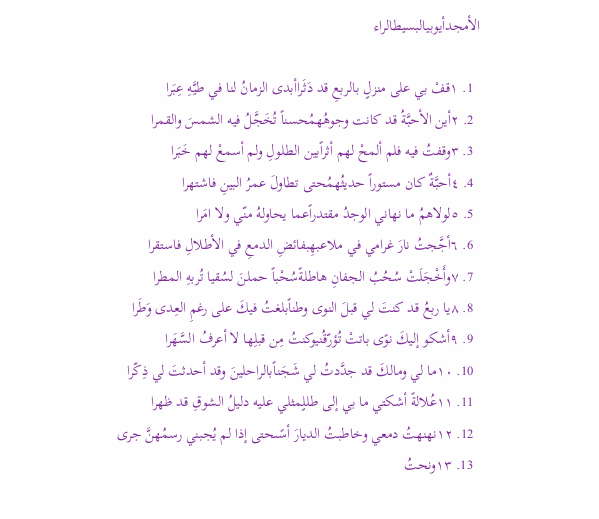الأمجدأيوبيالبسيطالراء

  1. ١قفْ بي على منزلٍ بالربعِ قد دَثَراأبدى الزمانُ لنا في طيَّهِ عِبَرا
  2. ٢أين الأحبَّةُ قد كانت وجوهُهمُحسناً تُخَجَّلُ فيه الشمسَ والقمرا
  3. ٣وقفتُ فيه فلم ألمحْ لهم أثراًبين الطلولِ ولم أسمعْ لهم خَبَرا
  4. ٤أحبَّةٌ كان مستوراً حديثُهمُحتى تطاولَ عمرُ البينِ فاشتهرا
  5. ٥لولاهمُ ما نهاني الوجدُ مقتدراًعما يحاولهُ منّي ولا امَرا
  6. ٦أجَّجتُ نارَ غرامي في ملاعبهِبفائضِ الدمعِ في الأطلالِ فاستقرا
  7. ٧وأَخْجَلَتْ سُحُبُ الجفانِ هاطلةًسُحْباً حملنَ لسُقيا تُربهِ المطرا
  8. ٨يا ربعُ قد كنتَ لي قبلَ النوى وطناًبلغتُ فيكَ على رغمِ العِدى وَطَرا
  9. ٩أشكو إليكَ نوًى باتتْ تُؤرّقُنيوكنتُ مِن قبلِها لا أعرفُ السَّهَرا
  10. ١٠ما لي ومالكَ قد جدَّدتُ لي شَجَناًبالراحلينَ وقد أحدثتَ لي ذِكّرا
  11. ١١عُلالةً أشكتي ما بي إلى طللٍمثلي عليه دليلُ الشوقِ قد ظهرا
  12. ١٢نهنهتُ دمعي وخاطبتُ الديارَ أسًىحتى إذا لم يُجبني رسمُهنَّ جرى
  13. ١٣ونحتُ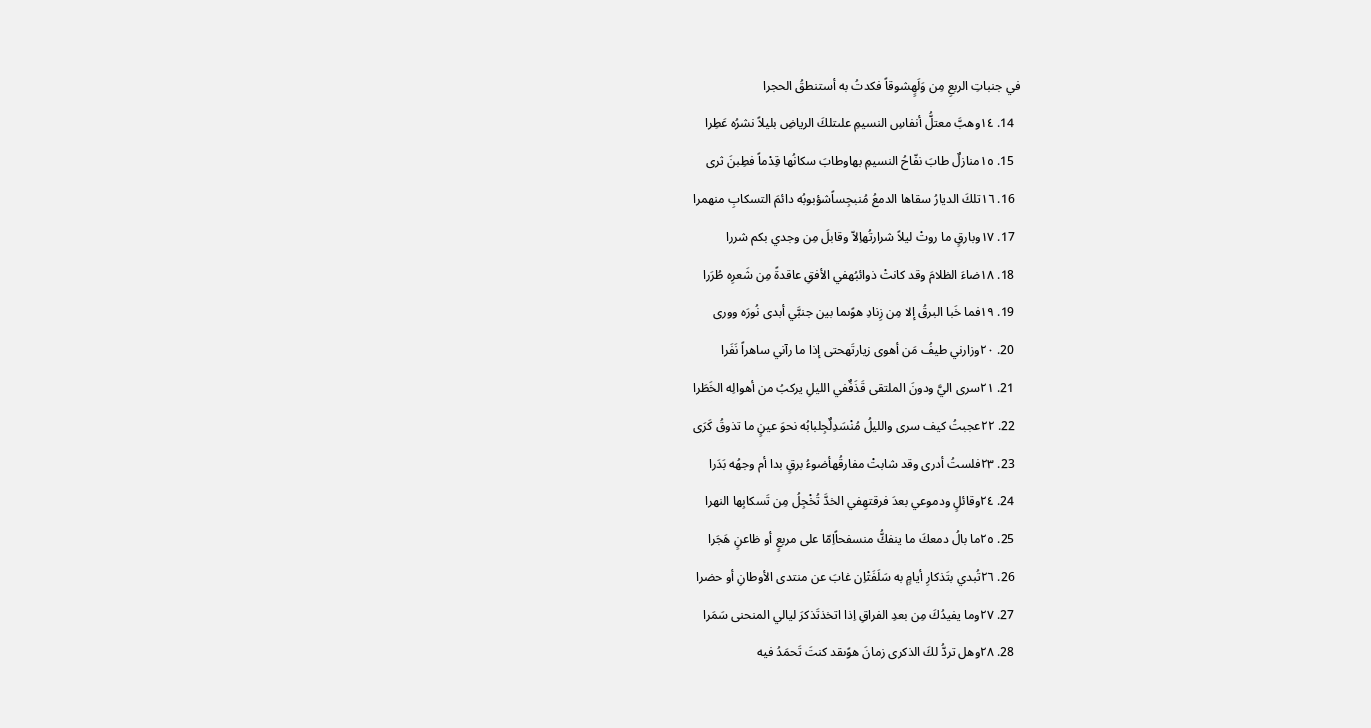في جنباتِ الربعِ مِن وَلَهٍشوقاً فكدتُ به أستنطقُ الحجرا
  14. ١٤وهبَّ معتلُّ أنفاسِ النسيمِ علىتلكَ الرياضِ بليلاً نشرُه عَطِرا
  15. ١٥منازلٌ طابَ نفّاحُ النسيمِ بهاوطابَ سكانُها قِدْماً فطِبنَ ثرى
  16. ١٦تلكَ الديارُ سقاها الدمعُ مُنبجِساًشؤبوبُه دائمَ التسكابِ منهمرا
  17. ١٧وبارقٍ ما روتْ ليلاً شرارتُهاِلاّ وقابلَ مِن وجدي بكم شررا
  18. ١٨ضاءَ الظلامَ وقد كانتْ ذوائبُهفي الأفقِ عاقدةً مِن شَعرِه طُرَرا
  19. ١٩فما خَبا البرقُ إلا مِن زِنادِ هوًىما بين جنبَّي أبدى نُورَه وورى
  20. ٢٠وزارني طيفُ مَن أهوى زيارتَهحتى إذا ما رآني ساهراً نَفَرا
  21. ٢١سرى اليَّ ودونَ الملتقى قَذَفٌفي الليلِ يركبُ من أهوالِه الخَطَرا
  22. ٢٢عجبتُ كيف سرى والليلُ مُنْسَدِلٌجِلبابُه نحوَ عينٍ ما تذوقُ كَرَى
  23. ٢٣فلستُ أدرى وقد شابتْ مفارقُهأضوءُ برقٍ بدا أم وجهُه بَدَرا
  24. ٢٤وقائلٍ ودموعي بعدَ فرقتهِفي الخدَّ تُخْجِلُ مِن تَسكابِها النهرا
  25. ٢٥ما بالُ دمعكَ ما ينفكُّ منسفحاًاِمّا على مربعٍ أو ظاعنٍ هَجَرا
  26. ٢٦تُبدي بتَذكارِ أيامٍ به سَلَفَتْاِن غابَ عن منتدى الأوطانِ أو حضرا
  27. ٢٧وما يفيدُكَ مِن بعدِ الفراقِ اِذا اتخذتَذكرَ ليالي المنحنى سَمَرا
  28. ٢٨وهل تردُّ لكَ الذكرى زمانَ هوًىقد كنتَ تَحمَدُ فيه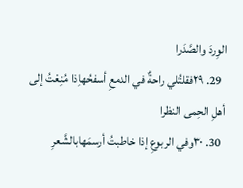الوِردَ والصَّدَرا
  29. ٢٩فقلتُلي راحةٌ في الدمعِ أسفحُهاِذا مُنِعْتُ إلى أهلِ الحِمى النظرا
  30. ٣٠وفي الربوعِ إذا خاطبتُ أرسمَهابالشَّعرِ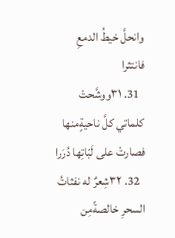وانحلَّ خيطُ الدمعِ فانتثرا
  31. ٣١ووشَّحتْ كلماتي كلَّ ناحيةٍمنها فصارتْ على لَبّاتِها دُرَرا
  32. ٣٢شِعرٌ له نفثاتُ السحرِ خالصةًمِن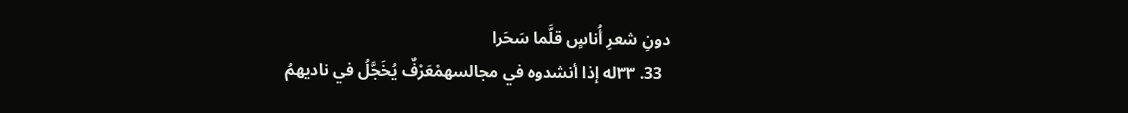دونِ شعرِ أُناسٍ قلَّما سَحَرا
  33. ٣٣له إذا أنشدوه في مجالسهمْعَرْفٌ يُخَجَّلُ في ناديهمُ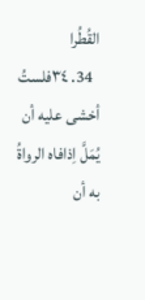القُطُرا
  34. ٣٤فلستُ أخشى عليه أن يُمَلَّ اِذافاه الرواةُ به أن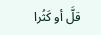قلَّ أو كَثُرا